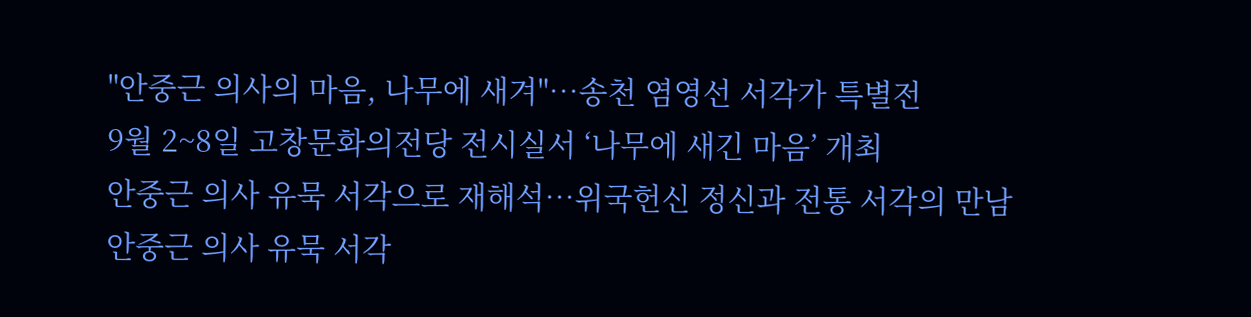"안중근 의사의 마음, 나무에 새겨"…송천 염영선 서각가 특별전
9월 2~8일 고창문화의전당 전시실서 ‘나무에 새긴 마음’ 개최
안중근 의사 유묵 서각으로 재해석…위국헌신 정신과 전통 서각의 만남
안중근 의사 유묵 서각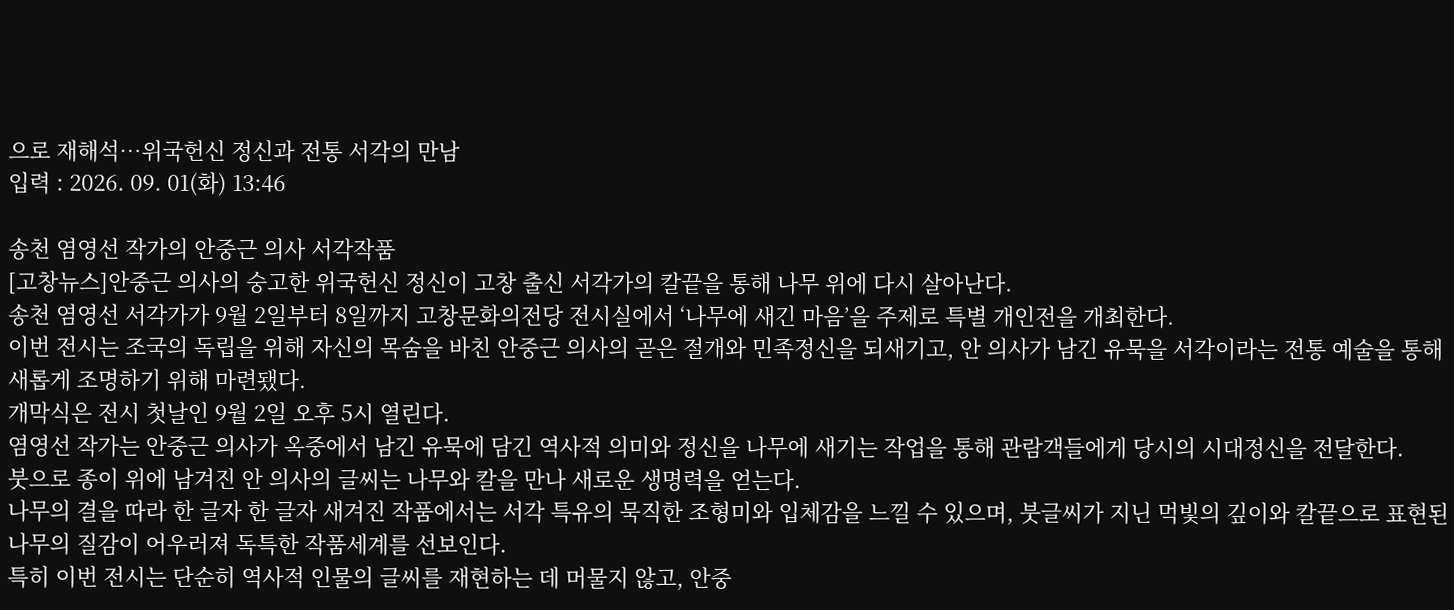으로 재해석…위국헌신 정신과 전통 서각의 만남
입력 : 2026. 09. 01(화) 13:46

송천 염영선 작가의 안중근 의사 서각작품
[고창뉴스]안중근 의사의 숭고한 위국헌신 정신이 고창 출신 서각가의 칼끝을 통해 나무 위에 다시 살아난다.
송천 염영선 서각가가 9월 2일부터 8일까지 고창문화의전당 전시실에서 ‘나무에 새긴 마음’을 주제로 특별 개인전을 개최한다.
이번 전시는 조국의 독립을 위해 자신의 목숨을 바친 안중근 의사의 곧은 절개와 민족정신을 되새기고, 안 의사가 남긴 유묵을 서각이라는 전통 예술을 통해 새롭게 조명하기 위해 마련됐다.
개막식은 전시 첫날인 9월 2일 오후 5시 열린다.
염영선 작가는 안중근 의사가 옥중에서 남긴 유묵에 담긴 역사적 의미와 정신을 나무에 새기는 작업을 통해 관람객들에게 당시의 시대정신을 전달한다.
붓으로 종이 위에 남겨진 안 의사의 글씨는 나무와 칼을 만나 새로운 생명력을 얻는다.
나무의 결을 따라 한 글자 한 글자 새겨진 작품에서는 서각 특유의 묵직한 조형미와 입체감을 느낄 수 있으며, 붓글씨가 지닌 먹빛의 깊이와 칼끝으로 표현된 나무의 질감이 어우러져 독특한 작품세계를 선보인다.
특히 이번 전시는 단순히 역사적 인물의 글씨를 재현하는 데 머물지 않고, 안중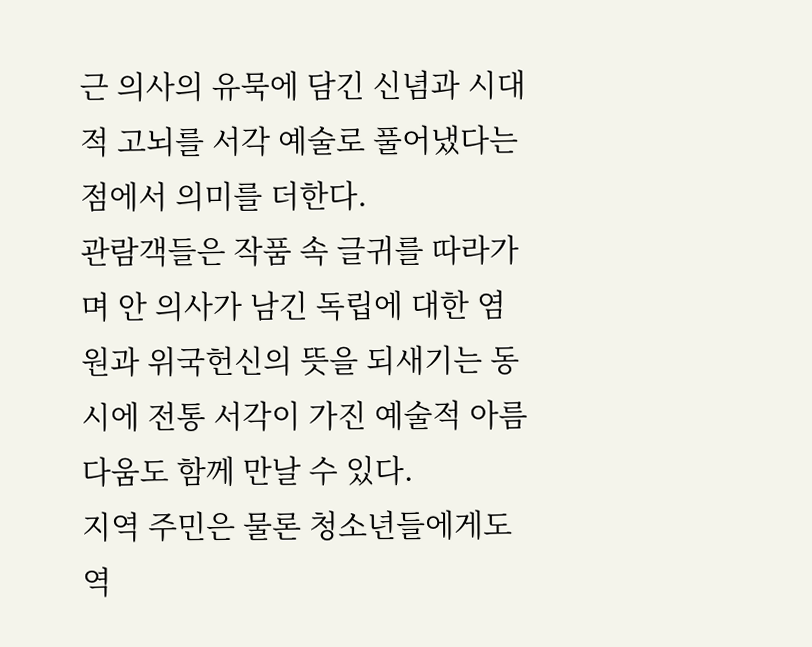근 의사의 유묵에 담긴 신념과 시대적 고뇌를 서각 예술로 풀어냈다는 점에서 의미를 더한다.
관람객들은 작품 속 글귀를 따라가며 안 의사가 남긴 독립에 대한 염원과 위국헌신의 뜻을 되새기는 동시에 전통 서각이 가진 예술적 아름다움도 함께 만날 수 있다.
지역 주민은 물론 청소년들에게도 역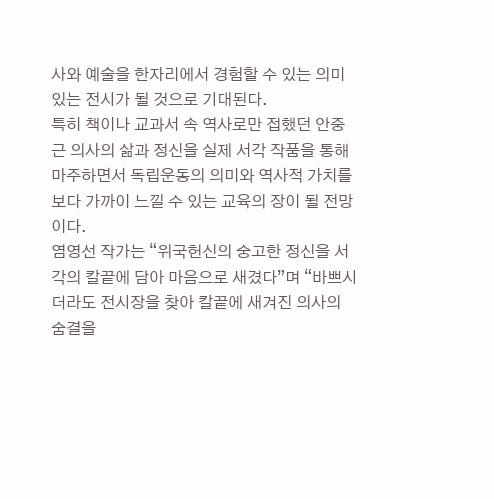사와 예술을 한자리에서 경험할 수 있는 의미 있는 전시가 될 것으로 기대된다.
특히 책이나 교과서 속 역사로만 접했던 안중근 의사의 삶과 정신을 실제 서각 작품을 통해 마주하면서 독립운동의 의미와 역사적 가치를 보다 가까이 느낄 수 있는 교육의 장이 될 전망이다.
염영선 작가는 “위국헌신의 숭고한 정신을 서각의 칼끝에 담아 마음으로 새겼다”며 “바쁘시더라도 전시장을 찾아 칼끝에 새겨진 의사의 숨결을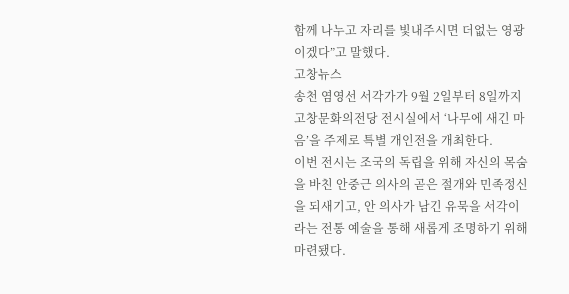함께 나누고 자리를 빛내주시면 더없는 영광이겠다”고 말했다.
고창뉴스
송천 염영선 서각가가 9월 2일부터 8일까지 고창문화의전당 전시실에서 ‘나무에 새긴 마음’을 주제로 특별 개인전을 개최한다.
이번 전시는 조국의 독립을 위해 자신의 목숨을 바친 안중근 의사의 곧은 절개와 민족정신을 되새기고, 안 의사가 남긴 유묵을 서각이라는 전통 예술을 통해 새롭게 조명하기 위해 마련됐다.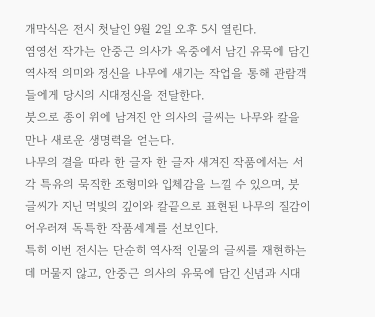개막식은 전시 첫날인 9월 2일 오후 5시 열린다.
염영선 작가는 안중근 의사가 옥중에서 남긴 유묵에 담긴 역사적 의미와 정신을 나무에 새기는 작업을 통해 관람객들에게 당시의 시대정신을 전달한다.
붓으로 종이 위에 남겨진 안 의사의 글씨는 나무와 칼을 만나 새로운 생명력을 얻는다.
나무의 결을 따라 한 글자 한 글자 새겨진 작품에서는 서각 특유의 묵직한 조형미와 입체감을 느낄 수 있으며, 붓글씨가 지닌 먹빛의 깊이와 칼끝으로 표현된 나무의 질감이 어우러져 독특한 작품세계를 선보인다.
특히 이번 전시는 단순히 역사적 인물의 글씨를 재현하는 데 머물지 않고, 안중근 의사의 유묵에 담긴 신념과 시대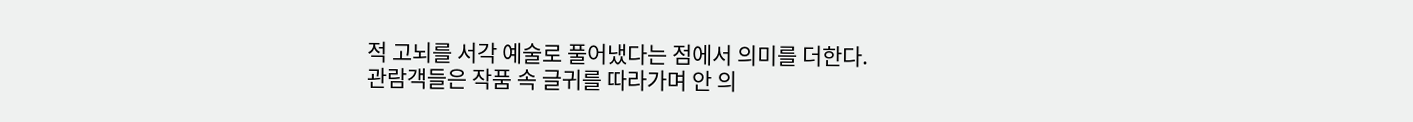적 고뇌를 서각 예술로 풀어냈다는 점에서 의미를 더한다.
관람객들은 작품 속 글귀를 따라가며 안 의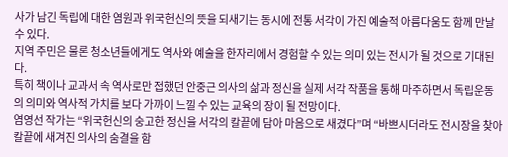사가 남긴 독립에 대한 염원과 위국헌신의 뜻을 되새기는 동시에 전통 서각이 가진 예술적 아름다움도 함께 만날 수 있다.
지역 주민은 물론 청소년들에게도 역사와 예술을 한자리에서 경험할 수 있는 의미 있는 전시가 될 것으로 기대된다.
특히 책이나 교과서 속 역사로만 접했던 안중근 의사의 삶과 정신을 실제 서각 작품을 통해 마주하면서 독립운동의 의미와 역사적 가치를 보다 가까이 느낄 수 있는 교육의 장이 될 전망이다.
염영선 작가는 “위국헌신의 숭고한 정신을 서각의 칼끝에 담아 마음으로 새겼다”며 “바쁘시더라도 전시장을 찾아 칼끝에 새겨진 의사의 숨결을 함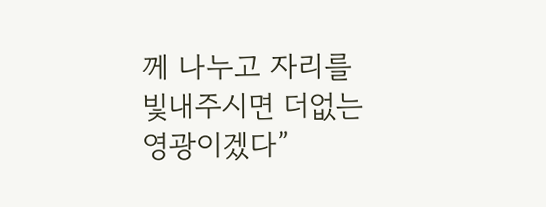께 나누고 자리를 빛내주시면 더없는 영광이겠다”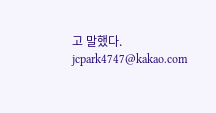고 말했다.
jcpark4747@kakao.com